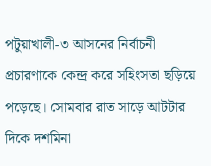পটুয়াখালী-৩ আসনের নির্বাচনী প্রচারণাকে কেন্দ্র করে সহিংসতা ছড়িয়ে পড়েছে। সোমবার রাত সাড়ে আটটার দিকে দশমিনা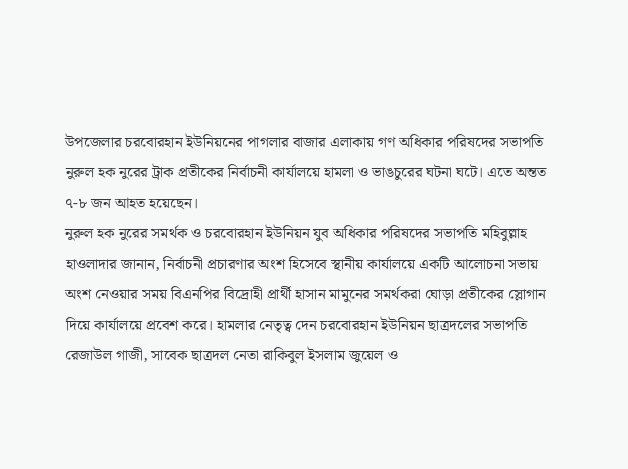উপজেলার চরবোরহান ইউনিয়নের পাগলার বাজার এলাকায় গণ অধিকার পরিষদের সভাপতি নুরুল হক নুরের ট্রাক প্রতীকের নির্বাচনী কার্যালয়ে হামলা ও ভাঙচুরের ঘটনা ঘটে। এতে অন্তত ৭-৮ জন আহত হয়েছেন।
নুরুল হক নুরের সমর্থক ও চরবোরহান ইউনিয়ন যুব অধিকার পরিষদের সভাপতি মহিবুল্লাহ হাওলাদার জানান, নির্বাচনী প্রচারণার অংশ হিসেবে স্থানীয় কার্যালয়ে একটি আলোচনা সভায় অংশ নেওয়ার সময় বিএনপির বিদ্রোহী প্রার্থী হাসান মামুনের সমর্থকরা ঘোড়া প্রতীকের স্লোগান দিয়ে কার্যালয়ে প্রবেশ করে। হামলার নেতৃত্ব দেন চরবোরহান ইউনিয়ন ছাত্রদলের সভাপতি রেজাউল গাজী, সাবেক ছাত্রদল নেতা রাকিবুল ইসলাম জুয়েল ও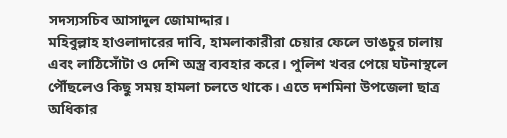সদস্যসচিব আসাদুল জোমাদ্দার।
মহিবুল্লাহ হাওলাদারের দাবি, হামলাকারীরা চেয়ার ফেলে ভাঙচুর চালায় এবং লাঠিসোঁটা ও দেশি অস্ত্র ব্যবহার করে। পুলিশ খবর পেয়ে ঘটনাস্থলে পৌঁছলেও কিছু সময় হামলা চলতে থাকে। এতে দশমিনা উপজেলা ছাত্র অধিকার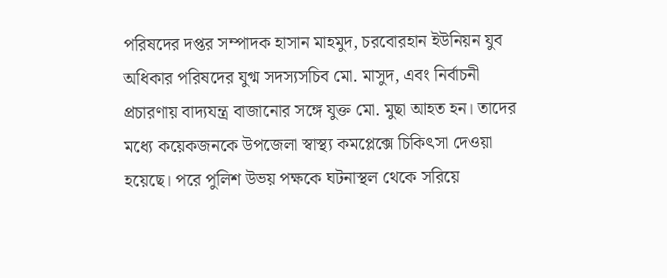পরিষদের দপ্তর সম্পাদক হাসান মাহমুদ, চরবোরহান ইউনিয়ন যুব অধিকার পরিষদের যুগ্ম সদস্যসচিব মো. মাসুদ, এবং নির্বাচনী প্রচারণায় বাদ্যযন্ত্র বাজানোর সঙ্গে যুক্ত মো. মুছা আহত হন। তাদের মধ্যে কয়েকজনকে উপজেলা স্বাস্থ্য কমপ্লেক্সে চিকিৎসা দেওয়া হয়েছে। পরে পুলিশ উভয় পক্ষকে ঘটনাস্থল থেকে সরিয়ে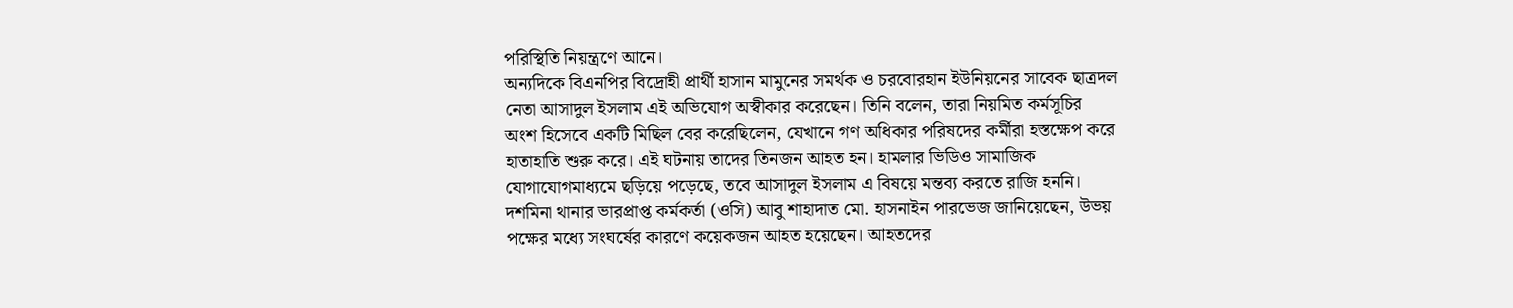পরিস্থিতি নিয়ন্ত্রণে আনে।
অন্যদিকে বিএনপির বিদ্রোহী প্রার্থী হাসান মামুনের সমর্থক ও চরবোরহান ইউনিয়নের সাবেক ছাত্রদল নেতা আসাদুল ইসলাম এই অভিযোগ অস্বীকার করেছেন। তিনি বলেন, তারা নিয়মিত কর্মসূচির অংশ হিসেবে একটি মিছিল বের করেছিলেন, যেখানে গণ অধিকার পরিষদের কর্মীরা হস্তক্ষেপ করে হাতাহাতি শুরু করে। এই ঘটনায় তাদের তিনজন আহত হন। হামলার ভিডিও সামাজিক যোগাযোগমাধ্যমে ছড়িয়ে পড়েছে, তবে আসাদুল ইসলাম এ বিষয়ে মন্তব্য করতে রাজি হননি।
দশমিনা থানার ভারপ্রাপ্ত কর্মকর্তা (ওসি) আবু শাহাদাত মো. হাসনাইন পারভেজ জানিয়েছেন, উভয় পক্ষের মধ্যে সংঘর্ষের কারণে কয়েকজন আহত হয়েছেন। আহতদের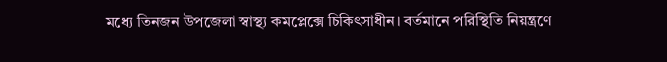মধ্যে তিনজন উপজেলা স্বাস্থ্য কমপ্লেক্সে চিকিৎসাধীন। বর্তমানে পরিস্থিতি নিয়ন্ত্রণে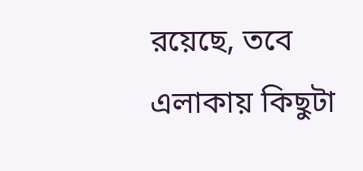রয়েছে, তবে এলাকায় কিছুটা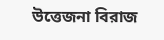উত্তেজনা বিরাজ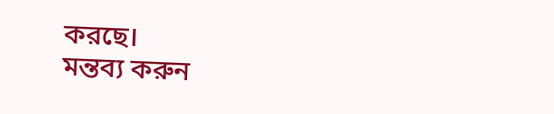করছে।
মন্তব্য করুন